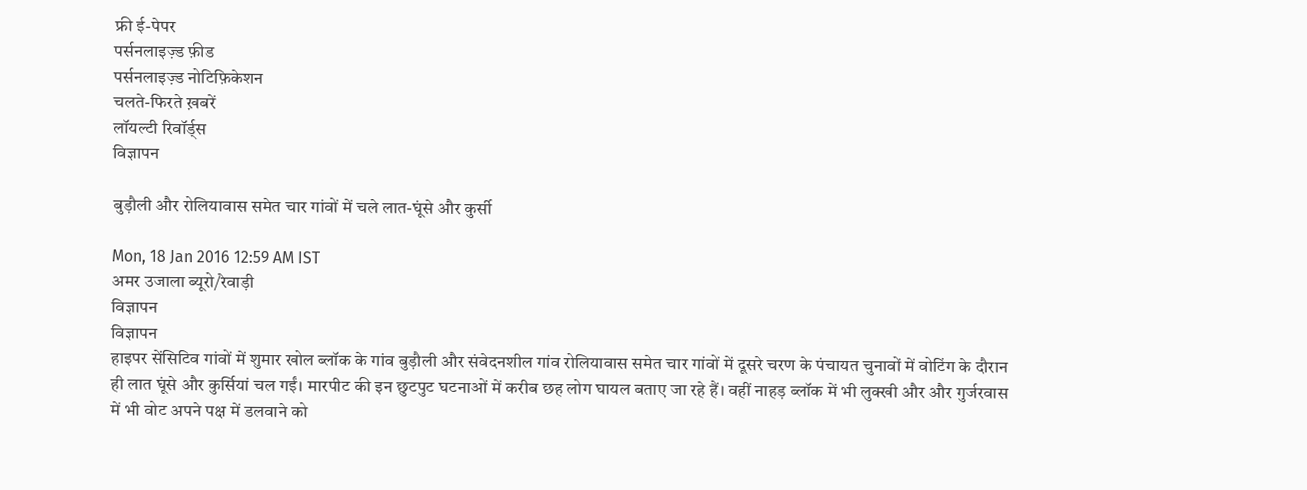फ्री ई-पेपर
पर्सनलाइज़्ड फ़ीड
पर्सनलाइज़्ड नोटिफ़िकेशन
चलते-फिरते ख़बरें
लॉयल्टी रिवॉर्ड्स
विज्ञापन

बुड़ौली और रोलियावास समेत चार गांवों में चले लात-घूंसे और कुर्सी

Mon, 18 Jan 2016 12:59 AM IST
अमर उजाला ब्यूरो/रेवाड़ी
विज्ञापन
विज्ञापन
हाइपर सेंसिटिव गांवों में शुमार खोल ब्लॉक के गांव बुड़ौली और संवेदनशील गांव रोलियावास समेत चार गांवों में दूसरे चरण के पंचायत चुनावों में वोटिंग के दौरान ही लात घूंसे और कुर्सियां चल गईं। मारपीट की इन छुटपुट घटनाओं में करीब छह लोग घायल बताए जा रहे हैं। वहीं नाहड़ ब्लॉक में भी लुक्खी और और गुर्जरवास में भी वोट अपने पक्ष में डलवाने को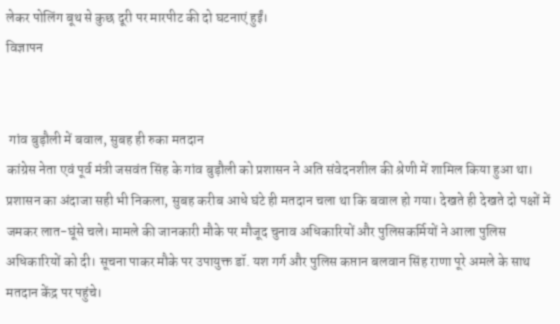लेकर पोलिंग बूथ से कुछ दूरी पर मारपीट की दो घटनाएं हुईं।
विज्ञापन


 गांव बुड़ौली में बवाल, सुबह ही रुका मतदान
कांग्रेस नेता एवं पूर्व मंत्री जसवंत सिंह के गांव बुड़ौली को प्रशासन ने अति संवेदनशील की श्रेणी में शामिल किया हुआ था। प्रशासन का अंदाजा सही भी निकला, सुबह करीब आधे घंटे ही मतदान चला था कि बवाल हो गया। देखते ही देखते दो पक्षों में जमकर लात-घूंसे चले। मामले की जानकारी मौके पर मौजूद चुनाव अधिकारियों और पुलिसकर्मियों ने आला पुलिस अधिकारियों को दी। सूचना पाकर मौके पर उपायुक्त डॉ. यश गर्ग और पुलिस कप्तान बलवान सिंह राणा पूरे अमले के साथ मतदान केंद्र पर पहुंचे।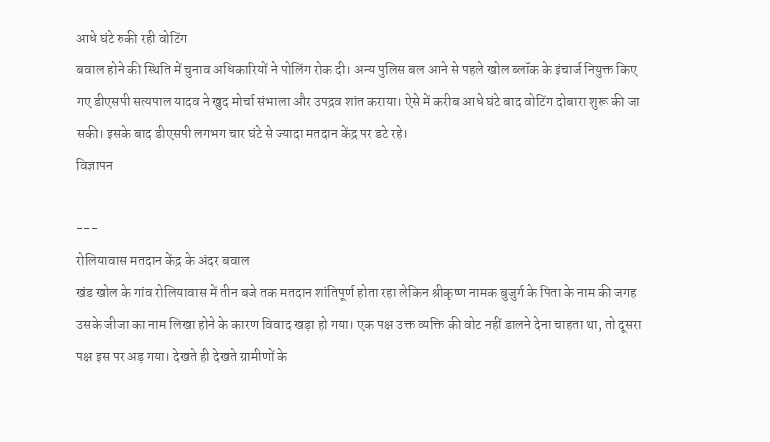आधे घंटे रुकी रही वोटिंग
बवाल होने की स्थिति में चुनाव अधिकारियों ने पोलिंग रोक दी। अन्य पुलिस बल आने से पहले खोल ब्लॉक के इंचार्ज नियुक्त किए गए डीएसपी सत्यपाल यादव ने खुद मोर्चा संभाला और उपद्रव शांत कराया। ऐसे में करीब आधे घंटे बाद वोटिंग दोबारा शुरू की जा सकी। इसके बाद डीएसपी लगभग चार घंटे से ज्यादा मतदान केंद्र पर डटे रहे।
विज्ञापन

---
रोलियावास मतदान केंद्र के अंदर बवाल
खंड खोल के गांव रोलियावास में तीन बजे तक मतदान शांतिपूर्ण होता रहा लेकिन श्रीकृष्ण नामक बुजुर्ग के पिता के नाम की जगह उसके जीजा का नाम लिखा होने के कारण विवाद खड़ा हो गया। एक पक्ष उक्त व्यक्ति की वोट नहीं डालने देना चाहता था, तो दूसरा पक्ष इस पर अड़ गया। देखते ही देखते ग्रामीणों के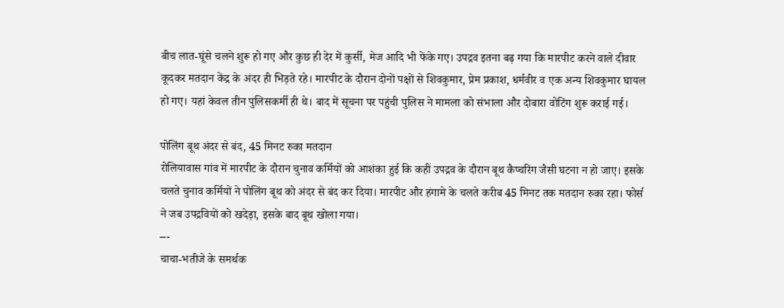बीच लात-घूंसे चलने शुरू हो गए और कुछ ही देर में कुर्सी, मेज आदि भी फेंके गए। उपद्रव इतना बढ़ गया कि मारपीट करने वाले दीवार कूदकर मतदान केंद्र के अंदर ही भिड़ते रहे। मारपीट के दौरान दोनों पक्षों से शिवकुमार, प्रेम प्रकाश, धर्मवीर व एक अन्य शिवकुमार घायल हो गए। यहां केवल तीन पुलिसकर्मी ही थे। बाद में सूचना पर पहुंची पुलिस ने मामला को संभाला और दोबारा वोटिंग शुरू कराई गई।

पोलिंग बूथ अंदर से बंद, 45 मिनट रुका मतदान
रोलियावास गांव में मारपीट के दौरान चुनाव कर्मियों को आशंका हुई कि कहीं उपद्रव के दौरान बूथ कैप्चरिंग जैसी घटना न हो जाए। इसके चलते चुनाव कर्मियों ने पोलिंग बूथ को अंदर से बंद कर दिया। मारपीट और हंगामे के चलते करीब 45 मिनट तक मतदान रुका रहा। फोर्स ने जब उपद्रवियों को खदेड़ा, इसके बाद बूथ खोला गया।
---
चाचा-भतीजे के समर्थक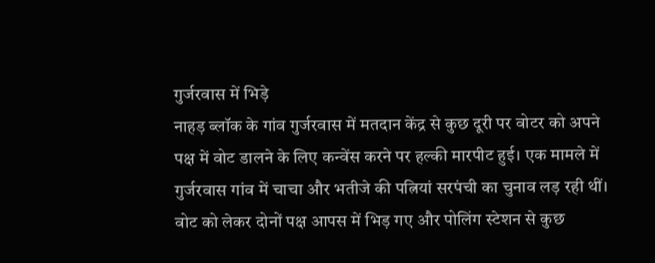गुर्जरवास में भिड़े
नाहड़ ब्लॉक के गांव गुर्जरवास में मतदान केंद्र से कुछ दूरी पर वोटर को अपने पक्ष में वोट डालने के लिए कन्वेंस करने पर हल्की मारपीट हुई। एक मामले में गुर्जरवास गांव में चाचा और भतीजे की पत्नियां सरपंची का चुनाव लड़ रही थीं। वोट को लेकर दोनों पक्ष आपस में भिड़ गए और पोलिंग स्टेशन से कुछ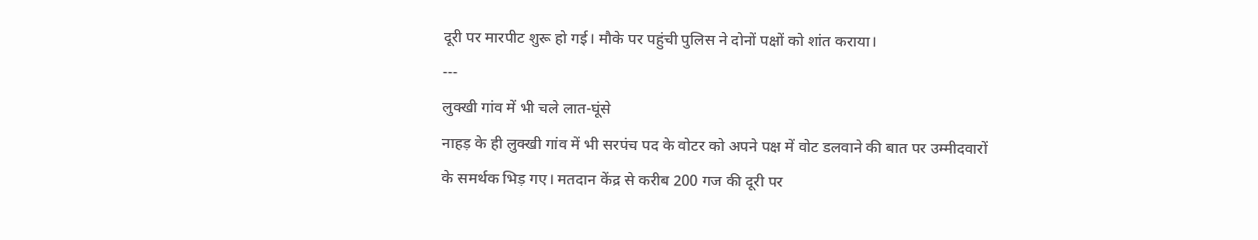दूरी पर मारपीट शुरू हो गई। मौके पर पहुंची पुलिस ने दोनों पक्षों को शांत कराया।
---
लुक्खी गांव में भी चले लात-घूंसे
नाहड़ के ही लुक्खी गांव में भी सरपंच पद के वोटर को अपने पक्ष में वोट डलवाने की बात पर उम्मीदवारों के समर्थक भिड़ गए। मतदान केंद्र से करीब 200 गज की दूरी पर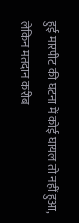हुई मारपीट की घटना में कोई घायल तो नहीं हुआ, लेकिन मतदान करीब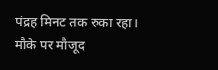पंद्रह मिनट तक रुका रहा। मौके पर मौजूद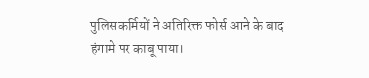पुलिसकर्मियों ने अतिरिक्त फोर्स आने के बाद हंगामे पर काबू पाया।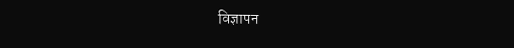विज्ञापन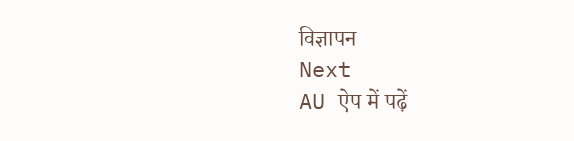विज्ञापन
Next
AU ऐप में पढ़ें